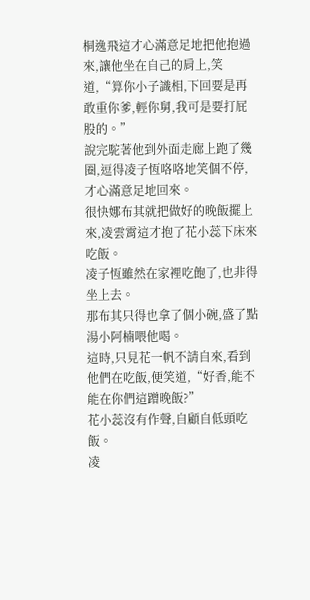桐逸飛這才心滿意足地把他抱過來,讓他坐在自己的肩上,笑道,“算你小子識相,下回要是再敢重你爹,輕你舅,我可是要打屁股的。”
說完駝著他到外面走廊上跑了幾圈,逗得凌子恆咯咯地笑個不停,才心滿意足地回來。
很快娜布其就把做好的晚飯擺上來,凌雲霄這才抱了花小蕊下床來吃飯。
凌子恆雖然在家裡吃飽了,也非得坐上去。
那布其只得也拿了個小碗,盛了點湯小阿楠喂他喝。
這時,只見花一帆不請自來,看到他們在吃飯,便笑道,“好香,能不能在你們這蹭晚飯?”
花小蕊沒有作聲,自顧自低頭吃飯。
凌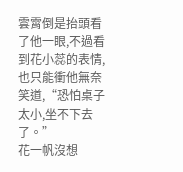雲霄倒是抬頭看了他一眼,不過看到花小蕊的表情,也只能衝他無奈笑道,“恐怕桌子太小,坐不下去了。”
花一帆沒想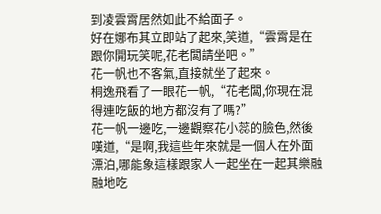到凌雲霄居然如此不給面子。
好在娜布其立即站了起來,笑道,“雲霄是在跟你開玩笑呢,花老闆請坐吧。”
花一帆也不客氣,直接就坐了起來。
桐逸飛看了一眼花一帆,“花老闆,你現在混得連吃飯的地方都沒有了嗎?”
花一帆一邊吃,一邊觀察花小蕊的臉色,然後嘆道,“是啊,我這些年來就是一個人在外面漂泊,哪能象這樣跟家人一起坐在一起其樂融融地吃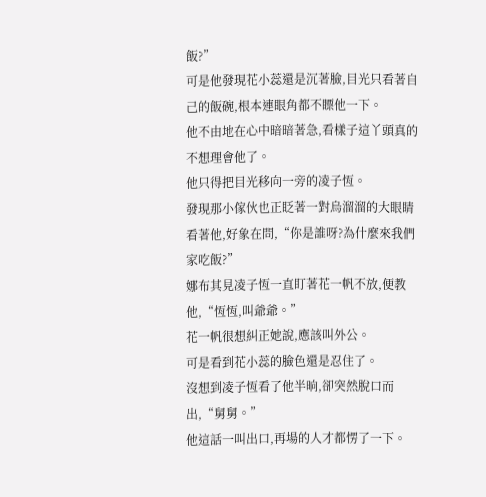飯?”
可是他發現花小蕊還是沉著臉,目光只看著自己的飯碗,根本連眼角都不瞟他一下。
他不由地在心中暗暗著急,看樣子這丫頭真的不想理會他了。
他只得把目光移向一旁的凌子恆。
發現那小傢伙也正眨著一對烏溜溜的大眼睛看著他,好象在問,“你是誰呀?為什麼來我們家吃飯?”
娜布其見凌子恆一直盯著花一帆不放,便教他,“恆恆,叫爺爺。”
花一帆很想糾正她說,應該叫外公。
可是看到花小蕊的臉色還是忍住了。
沒想到凌子恆看了他半晌,卻突然脫口而出,“舅舅。”
他這話一叫出口,再場的人才都愣了一下。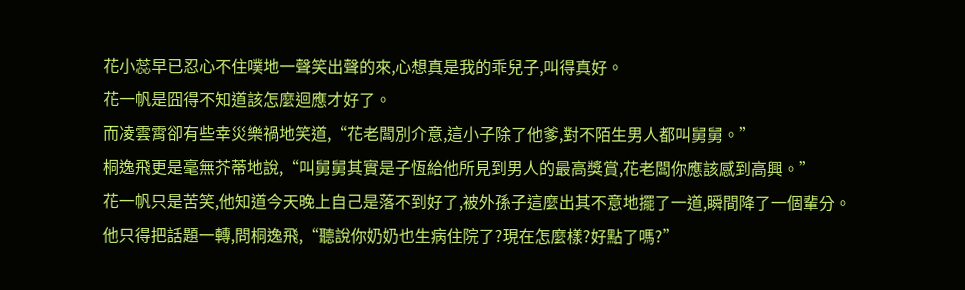花小蕊早已忍心不住噗地一聲笑出聲的來,心想真是我的乖兒子,叫得真好。
花一帆是囧得不知道該怎麼迴應才好了。
而凌雲霄卻有些幸災樂禍地笑道,“花老闆別介意,這小子除了他爹,對不陌生男人都叫舅舅。”
桐逸飛更是毫無芥蒂地說,“叫舅舅其實是子恆給他所見到男人的最高獎賞,花老闆你應該感到高興。”
花一帆只是苦笑,他知道今天晚上自己是落不到好了,被外孫子這麼出其不意地擺了一道,瞬間降了一個輩分。
他只得把話題一轉,問桐逸飛,“聽說你奶奶也生病住院了?現在怎麼樣?好點了嗎?”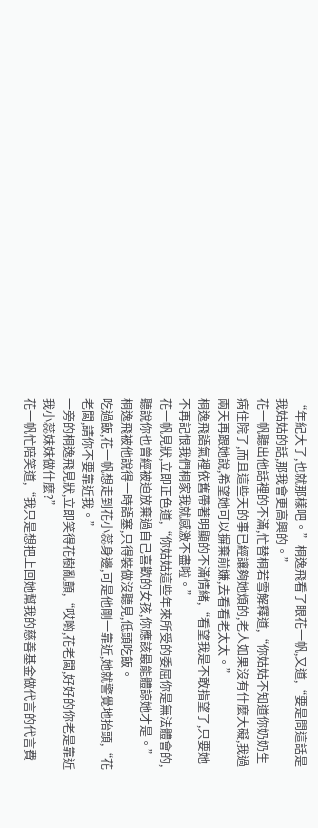“年紀大了,也就那樣吧。”桐逸飛看了眼花一帆,又道,“要是問這話是我姑姑的話,那我會更高興的。”
花一帆聽出他話裡的不滿,忙替桐若雪解釋道,“你姑姑不知道你奶奶生病住院了,而且這些天的事已經讓夠她煩的,老人如果沒有什麼大礙,我過兩天再跟她說,希望她可以摒棄前嫌,去看看老太太。”
桐逸飛語氣裡依舊帶著明顯的不滿情緒,“看望我是不敢指望了,只要她不再記恨我們桐家我就感激不盡啦。”
花一帆見狀,立即正色道,“你姑姑這些年來所受的委屈你是無法體會的,聽說你也曾經被迫放棄過自己喜歡的女孩,你應該最能體諒她才是。”
桐逸飛被他說得一時語塞,只得裝做沒聽見,低頭吃飯。
吃過飯,花一帆想走到花小蕊身邊,可是他剛一靠近,她就警覺地抬頭,“花老闆,請你不要靠近我。”
一旁的桐逸飛見狀,立即笑得花樹亂顫,“哎喲,花老闆,好好的你老是靠近我小蕊妹妹做什麼?”
花一帆忙陪笑道,“我只是想把上回她幫我的慈善基金做代言的代言費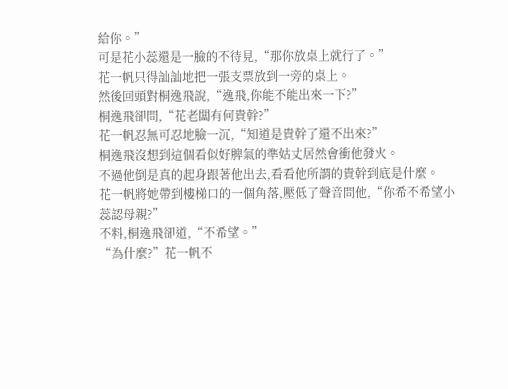給你。”
可是花小蕊還是一臉的不待見,“那你放桌上就行了。”
花一帆只得訕訕地把一張支票放到一旁的桌上。
然後回頭對桐逸飛說,“逸飛,你能不能出來一下?”
桐逸飛卻問,“花老闆有何貴幹?”
花一帆忍無可忍地臉一沉,“知道是貴幹了還不出來?”
桐逸飛沒想到這個看似好脾氣的準姑丈居然會衝他發火。
不過他倒是真的起身跟著他出去,看看他所謂的貴幹到底是什麼。
花一帆將她帶到樓梯口的一個角落,壓低了聲音問他,“你希不希望小蕊認母親?”
不料,桐逸飛卻道,“不希望。”
“為什麼?”花一帆不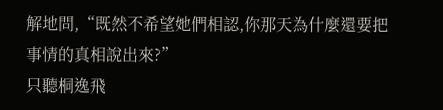解地問,“既然不希望她們相認,你那天為什麼還要把事情的真相說出來?”
只聽桐逸飛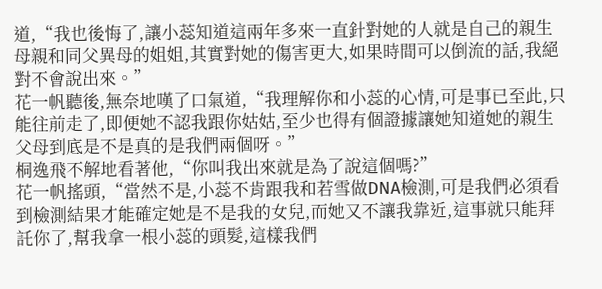道,“我也後悔了,讓小蕊知道這兩年多來一直針對她的人就是自己的親生母親和同父異母的姐姐,其實對她的傷害更大,如果時間可以倒流的話,我絕對不會說出來。”
花一帆聽後,無奈地嘆了口氣道,“我理解你和小蕊的心情,可是事已至此,只能往前走了,即便她不認我跟你姑姑,至少也得有個證據讓她知道她的親生父母到底是不是真的是我們兩個呀。”
桐逸飛不解地看著他,“你叫我出來就是為了說這個嗎?”
花一帆搖頭,“當然不是,小蕊不肯跟我和若雪做DNA檢測,可是我們必須看到檢測結果才能確定她是不是我的女兒,而她又不讓我靠近,這事就只能拜託你了,幫我拿一根小蕊的頭髮,這樣我們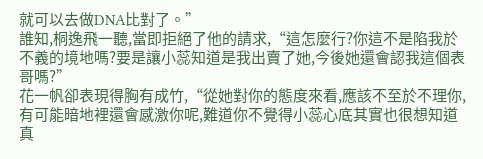就可以去做DNA比對了。”
誰知,桐逸飛一聽,當即拒絕了他的請求,“這怎麼行?你這不是陷我於不義的境地嗎?要是讓小蕊知道是我出賣了她,今後她還會認我這個表哥嗎?”
花一帆卻表現得胸有成竹,“從她對你的態度來看,應該不至於不理你,有可能暗地裡還會感激你呢,難道你不覺得小蕊心底其實也很想知道真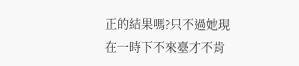正的結果嗎?只不過她現在一時下不來臺才不肯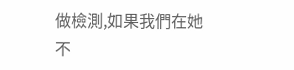做檢測,如果我們在她不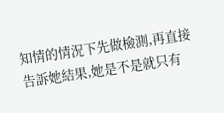知情的情況下先做檢測,再直接告訴她結果,她是不是就只有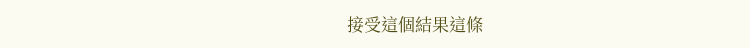接受這個結果這條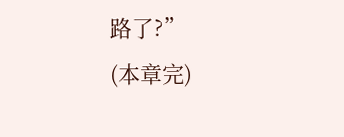路了?”
(本章完)